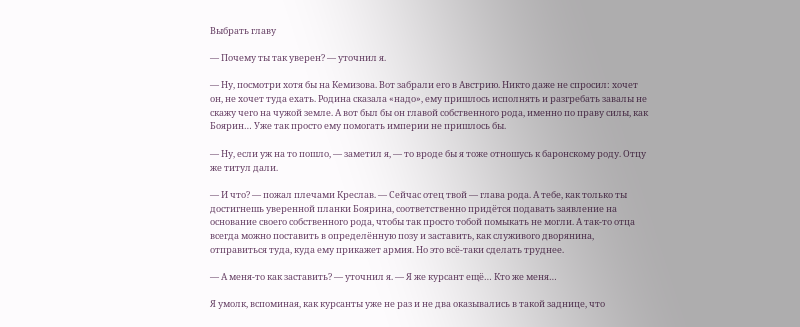Выбрать главу

— Почему ты так уверен? — уточнил я.

— Ну, посмотри хотя бы на Кемизова. Вот забрали его в Австрию. Никто даже не спросил: хочет он, не хочет туда ехать. Родина сказала «надо», ему пришлось исполнять и разгребать завалы не скажу чего на чужой земле. А вот был бы он главой собственного рода, именно по праву силы, как Боярин… Уже так просто ему помогать империи не пришлось бы.

— Ну, если уж на то пошло, — заметил я, — то вроде бы я тоже отношусь к баронскому роду. Отцу же титул дали.

— И что? — пожал плечами Креслав. — Сейчас отец твой — глава рода. А тебе, как только ты достигнешь уверенной планки Боярина, соответственно придётся подавать заявление на основание своего собственного рода, чтобы так просто тобой помыкать не могли. А так-то отца всегда можно поставить в определённую позу и заставить, как служивого дворянина, отправиться туда, куда ему прикажет армия. Но это всё-таки сделать труднее.

— А меня-то как заставить? — уточнил я. — Я же курсант ещё… Кто же меня…

Я умолк, вспоминая, как курсанты уже не раз и не два оказывались в такой заднице, что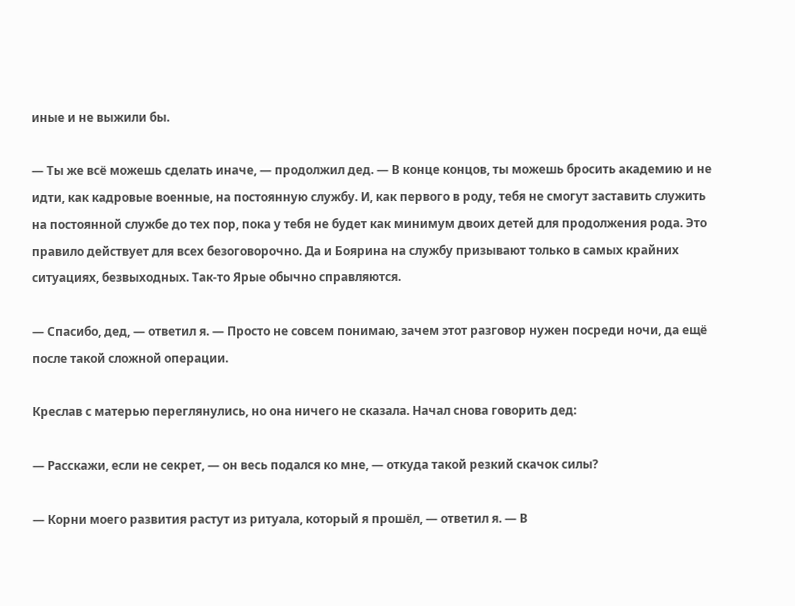иные и не выжили бы.

— Ты же всё можешь сделать иначе, — продолжил дед. — В конце концов, ты можешь бросить академию и не идти, как кадровые военные, на постоянную службу. И, как первого в роду, тебя не смогут заставить служить на постоянной службе до тех пор, пока у тебя не будет как минимум двоих детей для продолжения рода. Это правило действует для всех безоговорочно. Да и Боярина на службу призывают только в самых крайних ситуациях, безвыходных. Так-то Ярые обычно справляются.

— Спасибо, дед, — ответил я. — Просто не совсем понимаю, зачем этот разговор нужен посреди ночи, да ещё после такой сложной операции.

Креслав с матерью переглянулись, но она ничего не сказала. Начал снова говорить дед:

— Расскажи, если не секрет, — он весь подался ко мне, — откуда такой резкий скачок силы?

— Корни моего развития растут из ритуала, который я прошёл, — ответил я. — В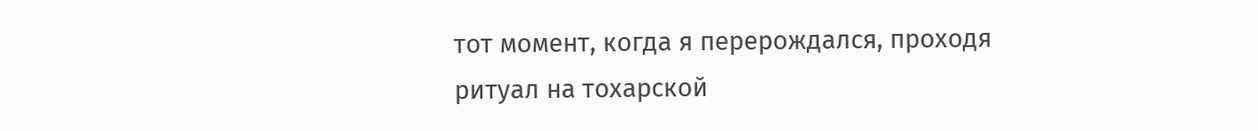тот момент, когда я перерождался, проходя ритуал на тохарской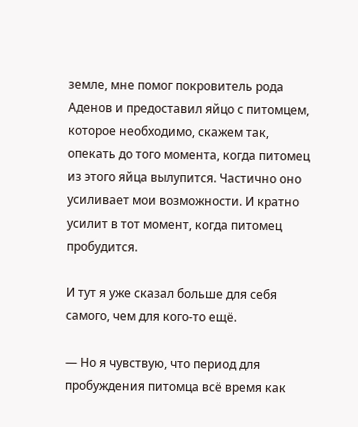земле, мне помог покровитель рода Аденов и предоставил яйцо с питомцем, которое необходимо, скажем так, опекать до того момента, когда питомец из этого яйца вылупится. Частично оно усиливает мои возможности. И кратно усилит в тот момент, когда питомец пробудится.

И тут я уже сказал больше для себя самого, чем для кого-то ещё.

— Но я чувствую, что период для пробуждения питомца всё время как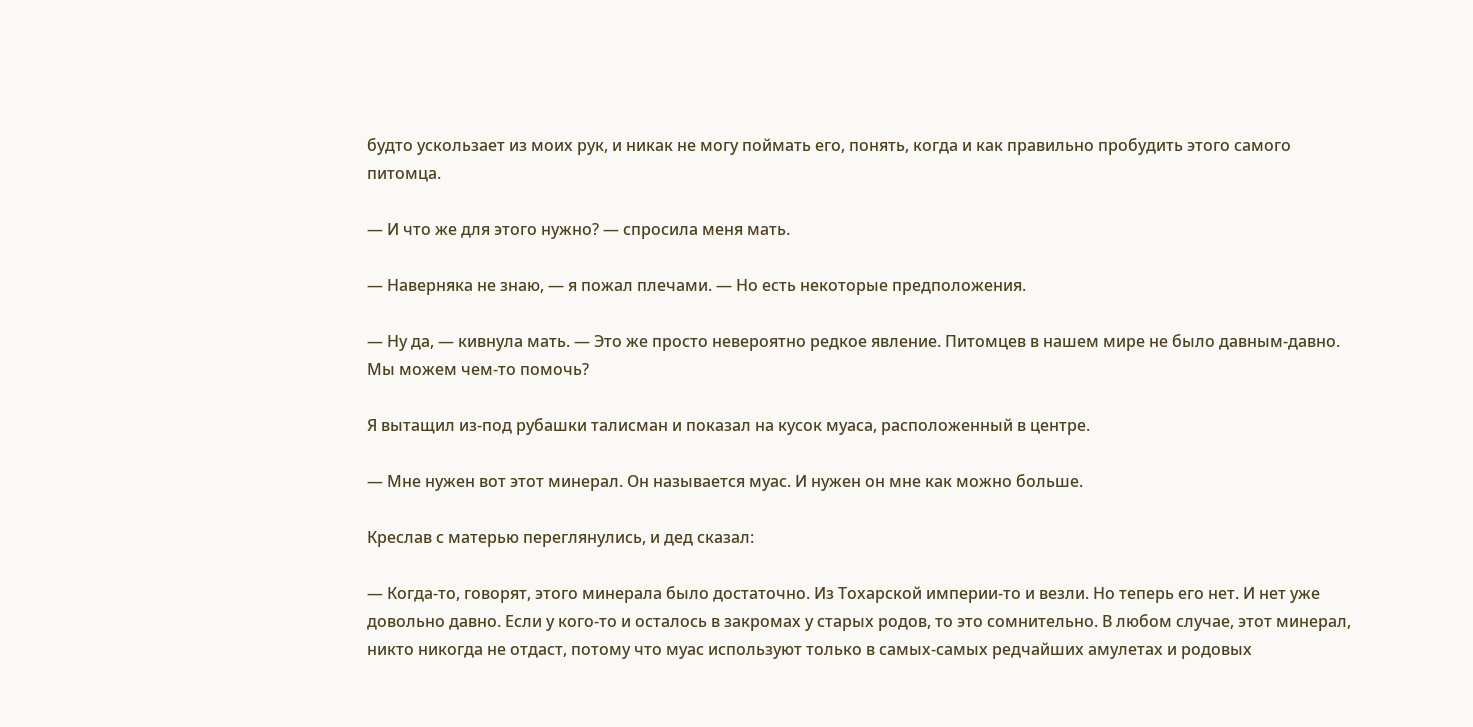будто ускользает из моих рук, и никак не могу поймать его, понять, когда и как правильно пробудить этого самого питомца.

— И что же для этого нужно? — спросила меня мать.

— Наверняка не знаю, — я пожал плечами. — Но есть некоторые предположения.

— Ну да, — кивнула мать. — Это же просто невероятно редкое явление. Питомцев в нашем мире не было давным-давно. Мы можем чем-то помочь?

Я вытащил из-под рубашки талисман и показал на кусок муаса, расположенный в центре.

— Мне нужен вот этот минерал. Он называется муас. И нужен он мне как можно больше.

Креслав с матерью переглянулись, и дед сказал:

— Когда-то, говорят, этого минерала было достаточно. Из Тохарской империи-то и везли. Но теперь его нет. И нет уже довольно давно. Если у кого-то и осталось в закромах у старых родов, то это сомнительно. В любом случае, этот минерал, никто никогда не отдаст, потому что муас используют только в самых-самых редчайших амулетах и родовых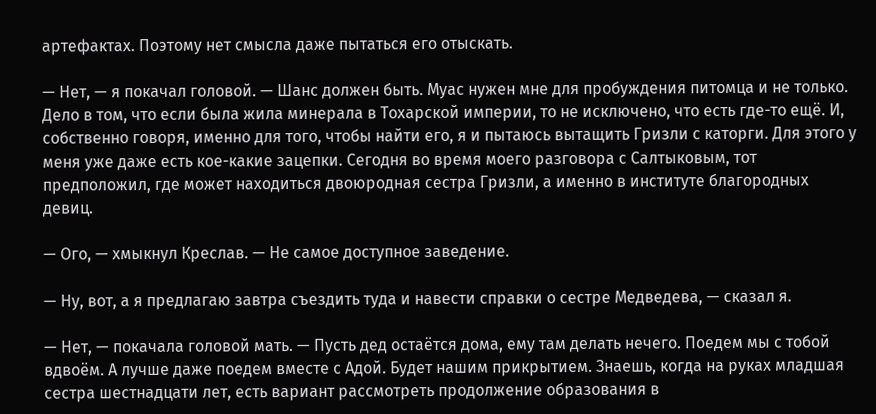артефактах. Поэтому нет смысла даже пытаться его отыскать.

— Нет, — я покачал головой. — Шанс должен быть. Муас нужен мне для пробуждения питомца и не только. Дело в том, что если была жила минерала в Тохарской империи, то не исключено, что есть где-то ещё. И, собственно говоря, именно для того, чтобы найти его, я и пытаюсь вытащить Гризли с каторги. Для этого у меня уже даже есть кое-какие зацепки. Сегодня во время моего разговора с Салтыковым, тот предположил, где может находиться двоюродная сестра Гризли, а именно в институте благородных девиц.

— Ого, — хмыкнул Креслав. — Не самое доступное заведение.

— Ну, вот, а я предлагаю завтра съездить туда и навести справки о сестре Медведева, — сказал я.

— Нет, — покачала головой мать. — Пусть дед остаётся дома, ему там делать нечего. Поедем мы с тобой вдвоём. А лучше даже поедем вместе с Адой. Будет нашим прикрытием. Знаешь, когда на руках младшая сестра шестнадцати лет, есть вариант рассмотреть продолжение образования в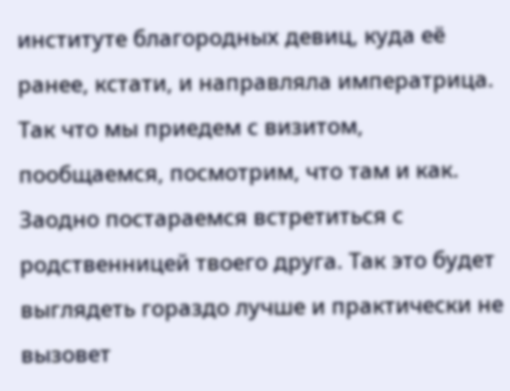институте благородных девиц, куда её ранее, кстати, и направляла императрица. Так что мы приедем с визитом, пообщаемся, посмотрим, что там и как. Заодно постараемся встретиться с родственницей твоего друга. Так это будет выглядеть гораздо лучше и практически не вызовет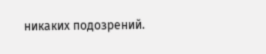никаких подозрений.